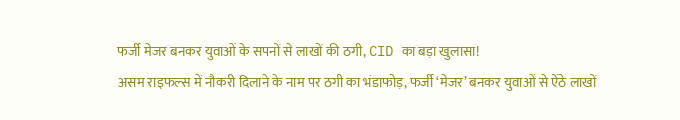फर्जी मेजर बनकर युवाओं के सपनों से लाखों की ठगी, CID का बड़ा खुलासा!
असम राइफल्स में नौकरी दिलाने के नाम पर ठगी का भंडाफोड़, फर्जी ‘मेजर’ बनकर युवाओं से ऐंठे लाखों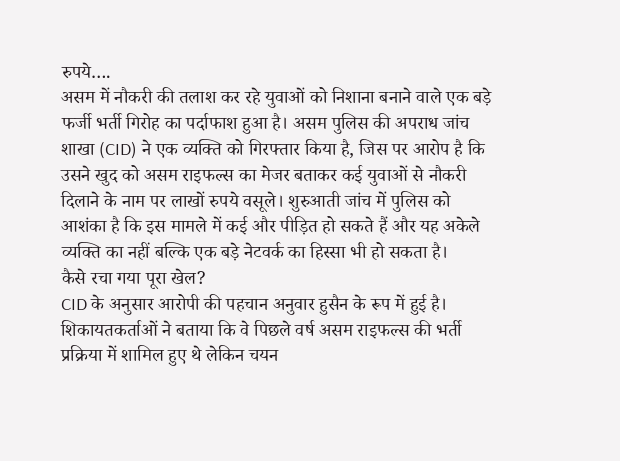रुपये….
असम में नौकरी की तलाश कर रहे युवाओं को निशाना बनाने वाले एक बड़े फर्जी भर्ती गिरोह का पर्दाफाश हुआ है। असम पुलिस की अपराध जांच शाखा (CID) ने एक व्यक्ति को गिरफ्तार किया है, जिस पर आरोप है कि उसने खुद को असम राइफल्स का मेजर बताकर कई युवाओं से नौकरी दिलाने के नाम पर लाखों रुपये वसूले। शुरुआती जांच में पुलिस को आशंका है कि इस मामले में कई और पीड़ित हो सकते हैं और यह अकेले व्यक्ति का नहीं बल्कि एक बड़े नेटवर्क का हिस्सा भी हो सकता है।
कैसे रचा गया पूरा खेल?
CID के अनुसार आरोपी की पहचान अनुवार हुसैन के रूप में हुई है। शिकायतकर्ताओं ने बताया कि वे पिछले वर्ष असम राइफल्स की भर्ती प्रक्रिया में शामिल हुए थे लेकिन चयन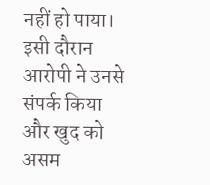नहीं हो पाया। इसी दौरान आरोपी ने उनसे संपर्क किया और खुद को असम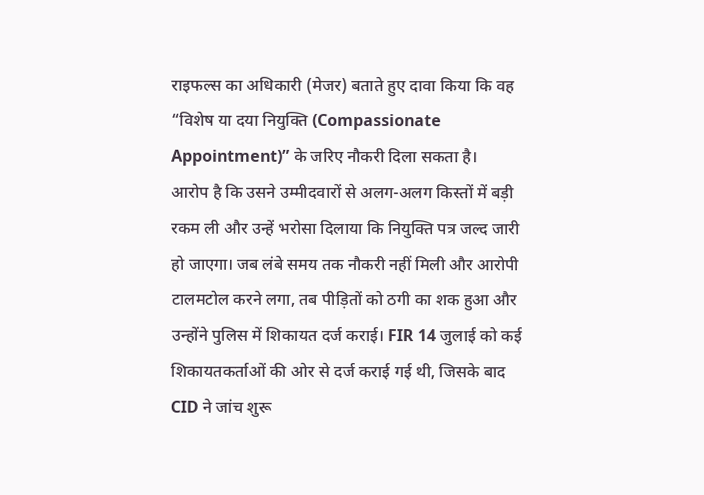राइफल्स का अधिकारी (मेजर) बताते हुए दावा किया कि वह “विशेष या दया नियुक्ति (Compassionate Appointment)” के जरिए नौकरी दिला सकता है।
आरोप है कि उसने उम्मीदवारों से अलग-अलग किस्तों में बड़ी रकम ली और उन्हें भरोसा दिलाया कि नियुक्ति पत्र जल्द जारी हो जाएगा। जब लंबे समय तक नौकरी नहीं मिली और आरोपी टालमटोल करने लगा, तब पीड़ितों को ठगी का शक हुआ और उन्होंने पुलिस में शिकायत दर्ज कराई। FIR 14 जुलाई को कई शिकायतकर्ताओं की ओर से दर्ज कराई गई थी, जिसके बाद CID ने जांच शुरू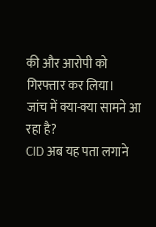की और आरोपी को गिरफ्तार कर लिया।
जांच में क्या-क्या सामने आ रहा है?
CID अब यह पता लगाने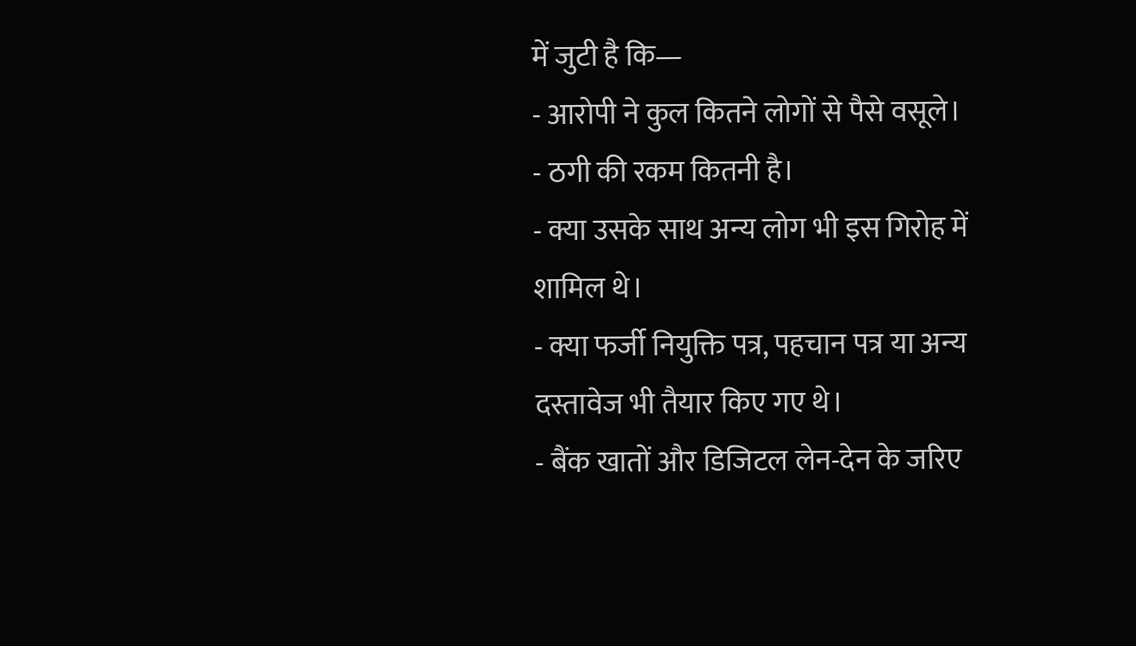में जुटी है कि—
- आरोपी ने कुल कितने लोगों से पैसे वसूले।
- ठगी की रकम कितनी है।
- क्या उसके साथ अन्य लोग भी इस गिरोह में शामिल थे।
- क्या फर्जी नियुक्ति पत्र, पहचान पत्र या अन्य दस्तावेज भी तैयार किए गए थे।
- बैंक खातों और डिजिटल लेन-देन के जरिए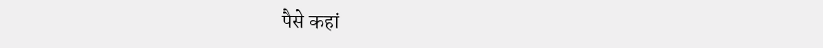पैसे कहां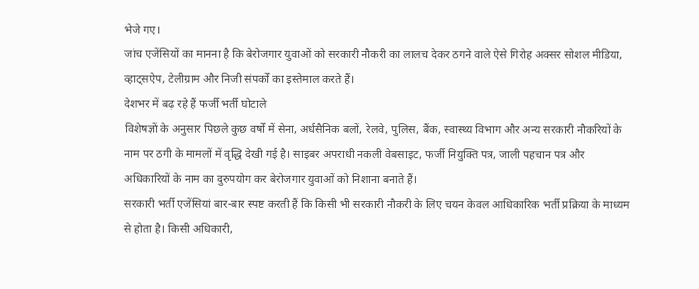भेजे गए।
जांच एजेंसियों का मानना है कि बेरोजगार युवाओं को सरकारी नौकरी का लालच देकर ठगने वाले ऐसे गिरोह अक्सर सोशल मीडिया, व्हाट्सऐप, टेलीग्राम और निजी संपर्कों का इस्तेमाल करते हैं।
देशभर में बढ़ रहे हैं फर्जी भर्ती घोटाले
विशेषज्ञों के अनुसार पिछले कुछ वर्षों में सेना, अर्धसैनिक बलों, रेलवे, पुलिस, बैंक, स्वास्थ्य विभाग और अन्य सरकारी नौकरियों के नाम पर ठगी के मामलों में वृद्धि देखी गई है। साइबर अपराधी नकली वेबसाइट, फर्जी नियुक्ति पत्र, जाली पहचान पत्र और अधिकारियों के नाम का दुरुपयोग कर बेरोजगार युवाओं को निशाना बनाते हैं।
सरकारी भर्ती एजेंसियां बार-बार स्पष्ट करती हैं कि किसी भी सरकारी नौकरी के लिए चयन केवल आधिकारिक भर्ती प्रक्रिया के माध्यम से होता है। किसी अधिकारी,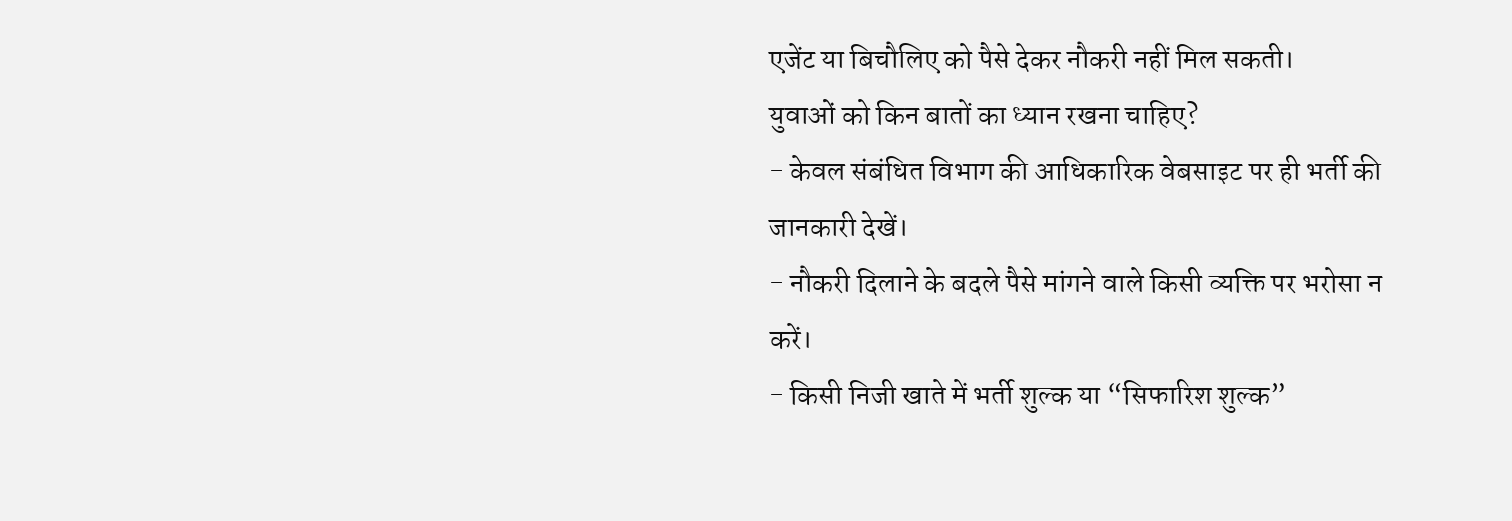एजेंट या बिचौलिए को पैसे देकर नौकरी नहीं मिल सकती।
युवाओं को किन बातों का ध्यान रखना चाहिए?
- केवल संबंधित विभाग की आधिकारिक वेबसाइट पर ही भर्ती की जानकारी देखें।
- नौकरी दिलाने के बदले पैसे मांगने वाले किसी व्यक्ति पर भरोसा न करें।
- किसी निजी खाते में भर्ती शुल्क या “सिफारिश शुल्क”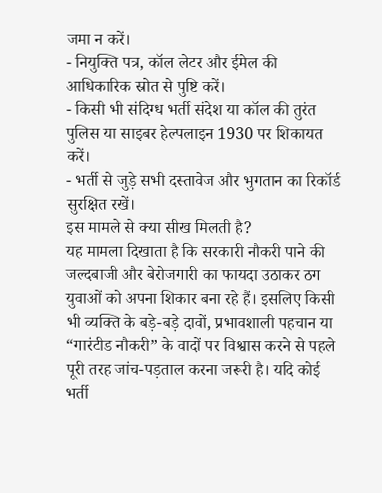जमा न करें।
- नियुक्ति पत्र, कॉल लेटर और ईमेल की आधिकारिक स्रोत से पुष्टि करें।
- किसी भी संदिग्ध भर्ती संदेश या कॉल की तुरंत पुलिस या साइबर हेल्पलाइन 1930 पर शिकायत करें।
- भर्ती से जुड़े सभी दस्तावेज और भुगतान का रिकॉर्ड सुरक्षित रखें।
इस मामले से क्या सीख मिलती है?
यह मामला दिखाता है कि सरकारी नौकरी पाने की जल्दबाजी और बेरोजगारी का फायदा उठाकर ठग युवाओं को अपना शिकार बना रहे हैं। इसलिए किसी भी व्यक्ति के बड़े-बड़े दावों, प्रभावशाली पहचान या “गारंटीड नौकरी” के वादों पर विश्वास करने से पहले पूरी तरह जांच-पड़ताल करना जरूरी है। यदि कोई भर्ती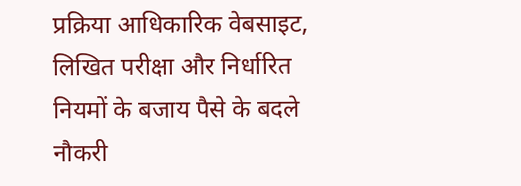प्रक्रिया आधिकारिक वेबसाइट, लिखित परीक्षा और निर्धारित नियमों के बजाय पैसे के बदले नौकरी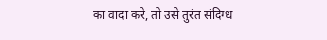का वादा करे, तो उसे तुरंत संदिग्ध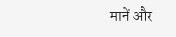मानें और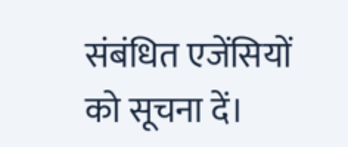संबंधित एजेंसियों को सूचना दें।